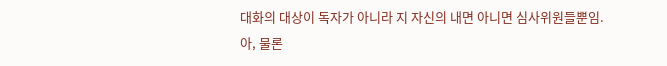대화의 대상이 독자가 아니라 지 자신의 내면 아니면 심사위원들뿐임.
아, 물론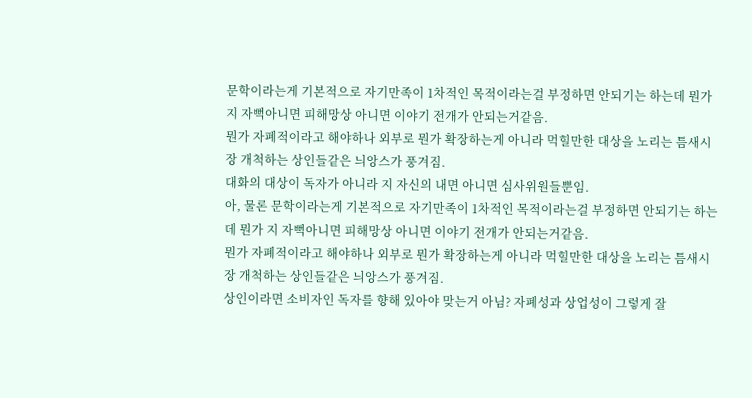문학이라는게 기본적으로 자기만족이 1차적인 목적이라는걸 부정하면 안되기는 하는데 뭔가 지 자뻑아니면 피해망상 아니면 이야기 전개가 안되는거같음.
뭔가 자폐적이라고 해야하나 외부로 뭔가 확장하는게 아니라 먹힐만한 대상을 노리는 틈새시장 개척하는 상인들같은 늬앙스가 풍겨짐.
대화의 대상이 독자가 아니라 지 자신의 내면 아니면 심사위원들뿐임.
아, 물론 문학이라는게 기본적으로 자기만족이 1차적인 목적이라는걸 부정하면 안되기는 하는데 뭔가 지 자뻑아니면 피해망상 아니면 이야기 전개가 안되는거같음.
뭔가 자폐적이라고 해야하나 외부로 뭔가 확장하는게 아니라 먹힐만한 대상을 노리는 틈새시장 개척하는 상인들같은 늬앙스가 풍겨짐.
상인이라면 소비자인 독자를 향해 있아야 맞는거 아님? 자폐성과 상업성이 그렇게 잘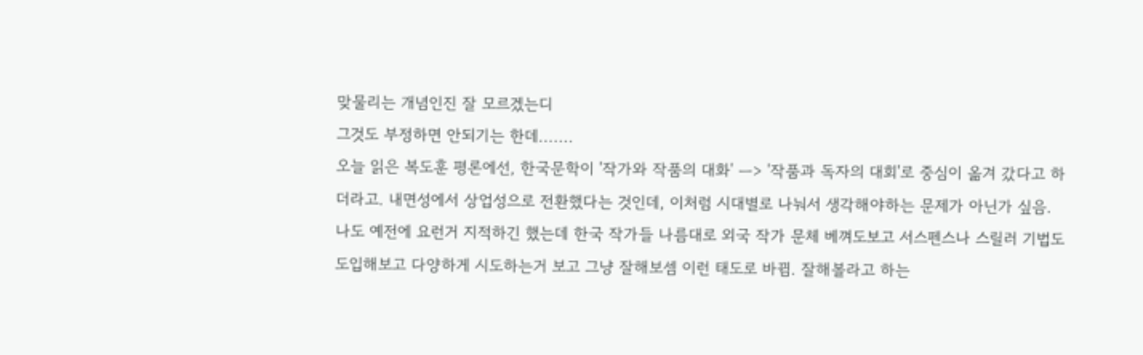맞물리는 개념인진 잘 모르겠는디
그것도 부정하면 안되기는 한데.......
오늘 읽은 복도훈 평론에선, 한국문학이 '작가와 작품의 대화' ㅡ> '작품과 독자의 대회'로 중심이 옮겨 갔다고 하더라고. 내면성에서 상업성으로 전환했다는 것인데, 이처럼 시대별로 나눠서 생각해야하는 문제가 아닌가 싶음.
나도 예전에 요런거 지적하긴 했는데 한국 작가들 나름대로 외국 작가 문체 베껴도보고 서스펜스나 스릴러 기법도 도입해보고 다양하게 시도하는거 보고 그냥 잘해보셈 이런 태도로 바뀜. 잘해볼라고 하는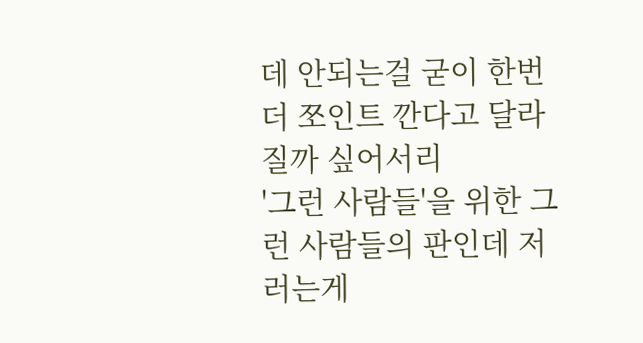데 안되는걸 굳이 한번 더 쪼인트 깐다고 달라질까 싶어서리
'그런 사람들'을 위한 그런 사람들의 판인데 저러는게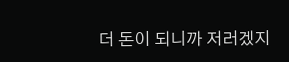더 돈이 되니까 저러겠지